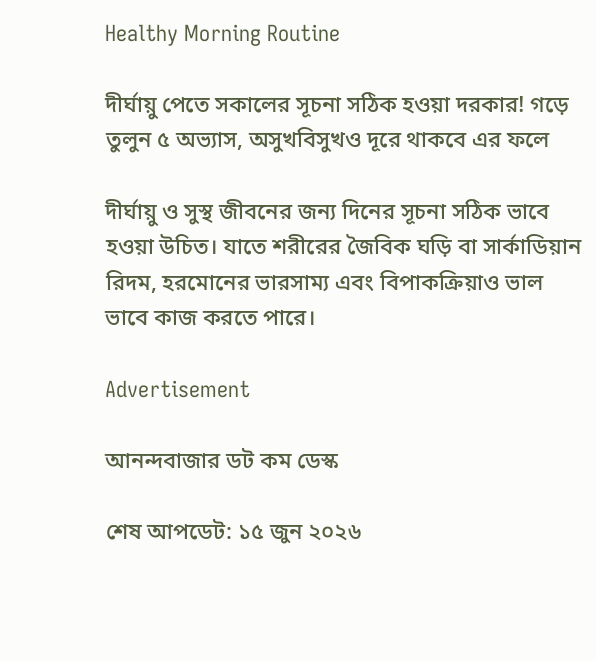Healthy Morning Routine

দীর্ঘায়ু পেতে সকালের সূচনা সঠিক হওয়া দরকার! গড়ে তুলুন ৫ অভ্যাস, অসুখবিসুখও দূরে থাকবে এর ফলে

দীর্ঘায়ু ও সুস্থ জীবনের জন্য দিনের সূচনা সঠিক ভাবে হওয়া উচিত। যাতে শরীরের জৈবিক ঘড়ি বা সার্কাডিয়ান রিদম, হরমোনের ভারসাম্য এবং বিপাকক্রিয়াও ভাল ভাবে কাজ করতে পারে।

Advertisement

আনন্দবাজার ডট কম ডেস্ক

শেষ আপডেট: ১৫ জুন ২০২৬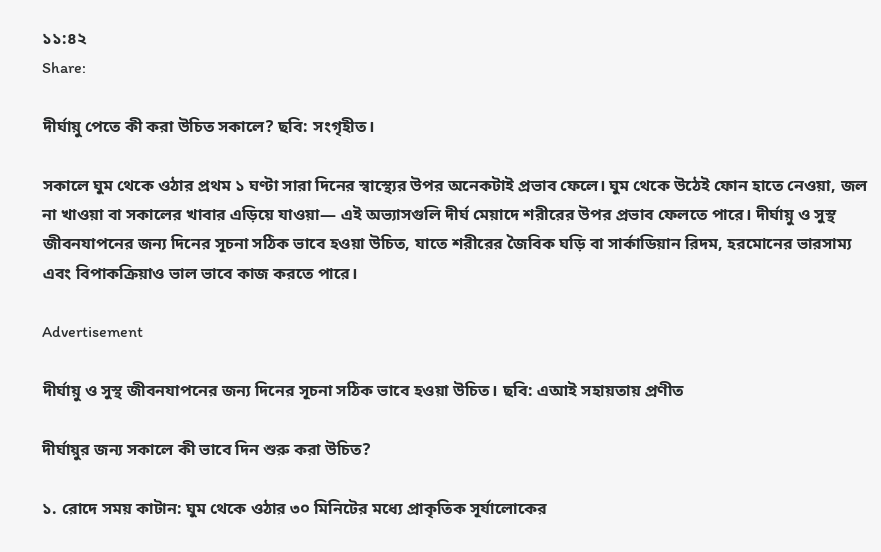১১:৪২
Share:

দীর্ঘায়ু পেতে কী করা উচিত সকালে? ছবি: সংগৃহীত।

সকালে ঘুম থেকে ওঠার প্রথম ১ ঘণ্টা সারা দিনের স্বাস্থ্যের উপর অনেকটাই প্রভাব ফেলে। ঘুম থেকে উঠেই ফোন হাতে নেওয়া, জল না খাওয়া বা সকালের খাবার এড়িয়ে যাওয়া— এই অভ্যাসগুলি দীর্ঘ মেয়াদে শরীরের উপর প্রভাব ফেলতে পারে। দীর্ঘায়ু ও সুস্থ জীবনযাপনের জন্য দিনের সূচনা সঠিক ভাবে হওয়া উচিত, যাতে শরীরের জৈবিক ঘড়ি বা সার্কাডিয়ান রিদম, হরমোনের ভারসাম্য এবং বিপাকক্রিয়াও ভাল ভাবে কাজ করতে পারে।

Advertisement

দীর্ঘায়ু ও সুস্থ জীবনযাপনের জন্য দিনের সূচনা সঠিক ভাবে হওয়া উচিত। ছবি: এআই সহায়তায় প্রণীত

দীর্ঘায়ুর জন্য সকালে কী ভাবে দিন শুরু করা উচিত?

১. রোদে সময় কাটান: ঘুম থেকে ওঠার ৩০ মিনিটের মধ্যে প্রাকৃতিক সূর্যালোকের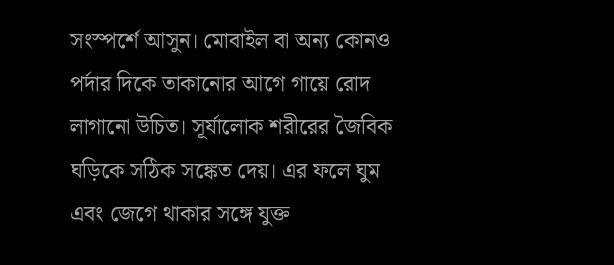সংস্পর্শে আসুন। মোবাইল বা অন্য কোনও পর্দার দিকে তাকানোর আগে গায়ে রোদ লাগানো উচিত। সূর্যালোক শরীরের জৈবিক ঘড়িকে সঠিক সঙ্কেত দেয়। এর ফলে ঘুম এবং জেগে থাকার সঙ্গে যুক্ত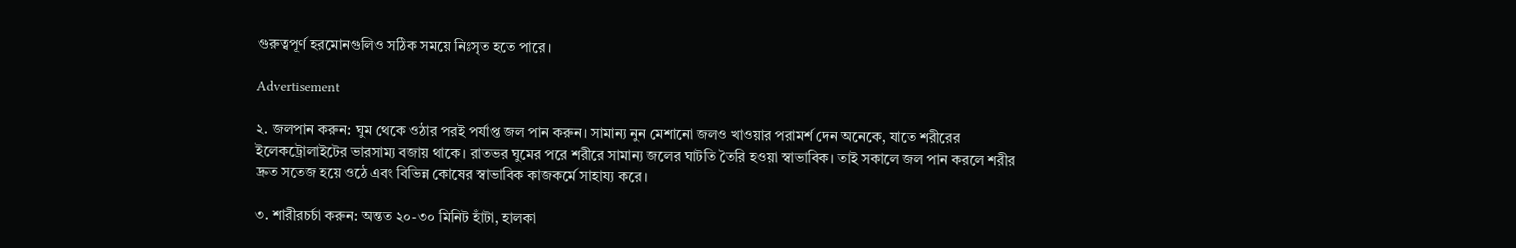গুরুত্বপূর্ণ হরমোনগুলিও সঠিক সময়ে নিঃসৃত হতে পারে।

Advertisement

২. জলপান করুন: ঘুম থেকে ওঠার পরই পর্যাপ্ত জল পান করুন। সামান্য নুন মেশানো জলও খাওয়ার পরামর্শ দেন অনেকে, যাতে শরীরের ইলেকট্রোলাইটের ভারসাম্য বজায় থাকে। রাতভর ঘুমের পরে শরীরে সামান্য জলের ঘাটতি তৈরি হওয়া স্বাভাবিক। তাই সকালে জল পান করলে শরীর দ্রুত সতেজ হয়ে ওঠে এবং বিভিন্ন কোষের স্বাভাবিক কাজকর্মে সাহায্য করে।

৩. শারীরচর্চা করুন: অন্তত ২০-৩০ মিনিট হাঁটা, হালকা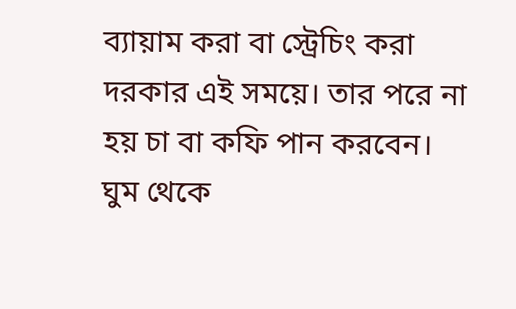ব্যায়াম করা বা স্ট্রেচিং করা দরকার এই সময়ে। তার পরে না হয় চা বা কফি পান করবেন। ঘুম থেকে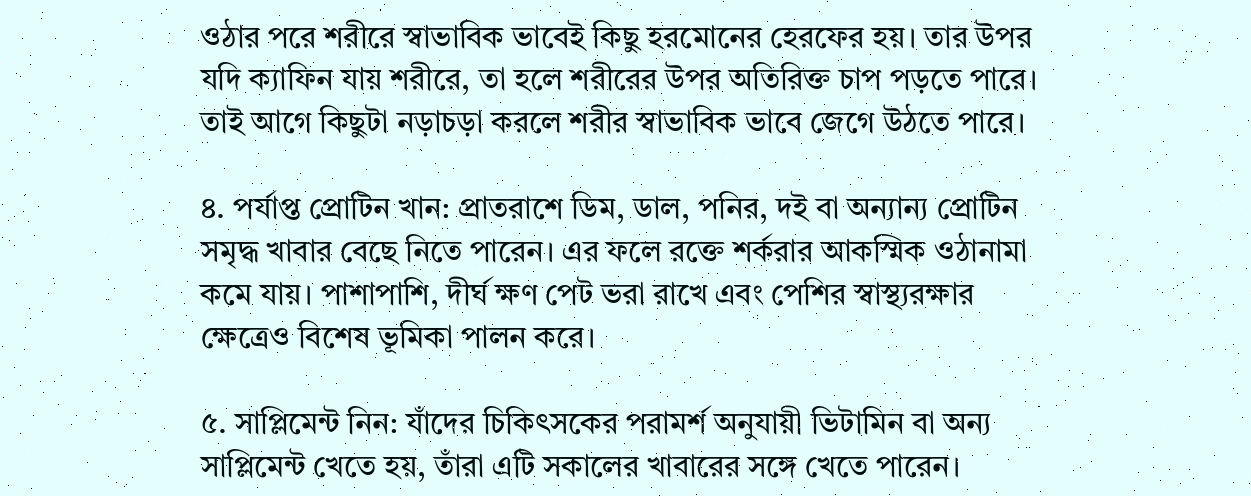ওঠার পরে শরীরে স্বাভাবিক ভাবেই কিছু হরমোনের হেরফের হয়। তার উপর যদি ক্যাফিন যায় শরীরে, তা হলে শরীরের উপর অতিরিক্ত চাপ পড়তে পারে। তাই আগে কিছুটা নড়াচড়া করলে শরীর স্বাভাবিক ভাবে জেগে উঠতে পারে।

৪. পর্যাপ্ত প্রোটিন খান: প্রাতরাশে ডিম, ডাল, পনির, দই বা অন্যান্য প্রোটিন সমৃদ্ধ খাবার বেছে নিতে পারেন। এর ফলে রক্তে শর্করার আকস্মিক ওঠানামা কমে যায়। পাশাপাশি, দীর্ঘ ক্ষণ পেট ভরা রাখে এবং পেশির স্বাস্থ্যরক্ষার ক্ষেত্রেও বিশেষ ভূমিকা পালন করে।

৫. সাপ্লিমেন্ট নিন: যাঁদের চিকিৎসকের পরামর্শ অনুযায়ী ভিটামিন বা অন্য সাপ্লিমেন্ট খেতে হয়, তাঁরা এটি সকালের খাবারের সঙ্গে খেতে পারেন।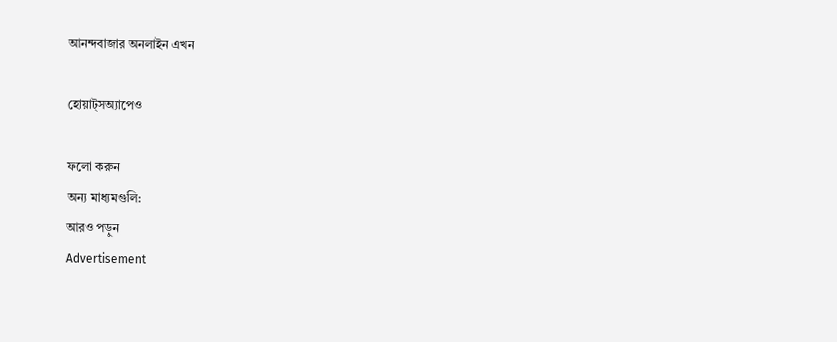আনন্দবাজার অনলাইন এখন

হোয়াট্‌সঅ্যাপেও

ফলো করুন
অন্য মাধ্যমগুলি:
আরও পড়ুন
Advertisement